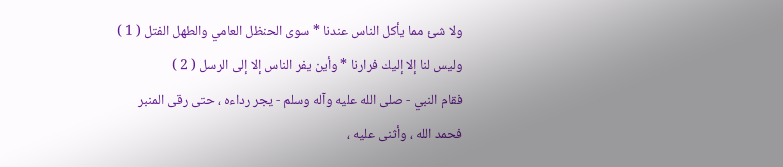ولا شئ مما يأكل الناس عندنا * سوى الحنظل العامي والطهل الفتل ( 1 )
وليس لنا إلا إليك فرارنا * وأين يفر الناس إلا إلى الرسل ( 2 )
فقام النبي - صلى الله عليه وآله وسلم - يجر رداءه ، حتى رقى المنبر
فحمد الله ، وأثنى عليه ،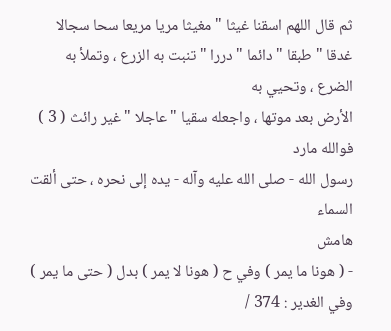ثم قال اللهم اسقنا غيثا " مغيثا مريا مريعا سحا سجالا
غدقا " طبقا " دائما " دررا " تنبت به الزرع ، وتملأ به الضرع ، وتحيي به
الأرض بعد موتها ، واجعله سقيا " عاجلا " غير رائث ( 3 ) فوالله مارد
رسول الله - صلى الله عليه وآله - يده إلى نحره ، حتى ألقت السماء
هامش
- ( هونا ما يمر ) وفي ح ( هونا لا يمر ) بدل ( حتى ما يمر ) وفي الغدير : 374 /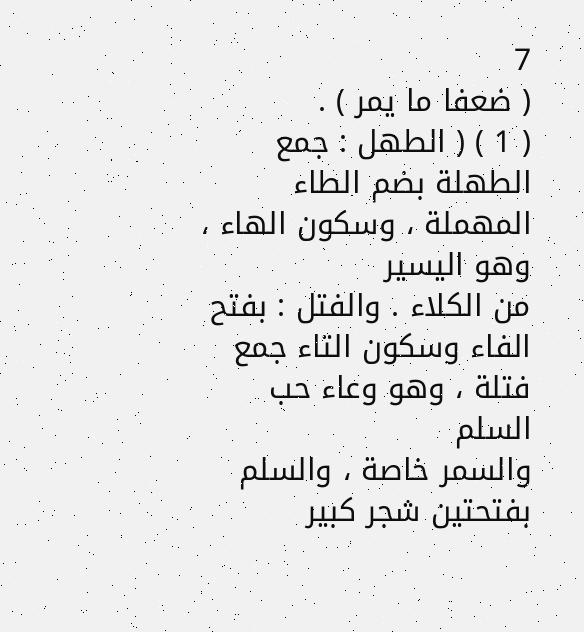7
( ضعفا ما يمر ) .
( 1 ) ( الطهل : جمع الطهلة بضم الطاء المهملة ، وسكون الهاء ، وهو اليسير
من الكلاء . والفتل : بفتح الفاء وسكون التاء جمع فتلة ، وهو وعاء حب السلم
والسمر خاصة ، والسلم بفتحتين شجر كبير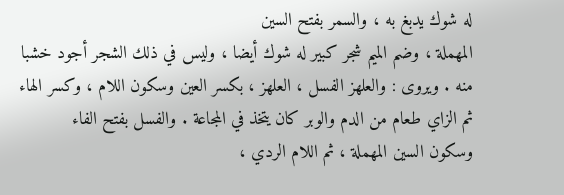له شوك يدبغ به ، والسمر بفتح السين
المهملة ، وضم الميم شجر كبير له شوك أيضا ، وليس في ذلك الشجر أجود خشبا
منه . ويروى : والعلهز الفسل ، العلهز ، بكسر العين وسكون اللام ، وكسر الهاء
ثم الزاي طعام من الدم والوبر كان يتخذ في المجاعة . والفسل بفتح الفاء
وسكون السين المهملة ، ثم اللام الردي ،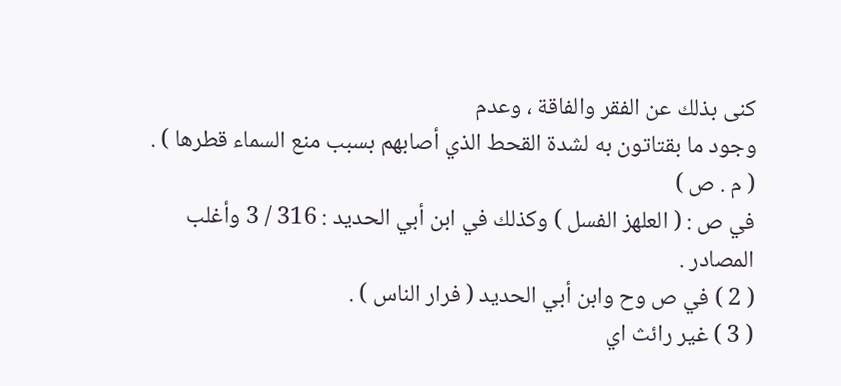كنى بذلك عن الفقر والفاقة ، وعدم
وجود ما بقتاتون به لشدة القحط الذي أصابهم بسبب منع السماء قطرها ) .
( م . ص )
في ص : ( العلهز الفسل ) وكذلك في ابن أبي الحديد : 316 / 3 وأغلب
المصادر .
( 2 ) في ص وح وابن أبي الحديد ( فرار الناس ) .
( 3 ) غير رائث اي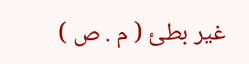غير بطئ ( م . ص )